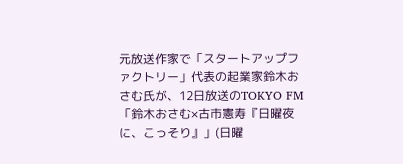元放送作家で「スタートアップファクトリー」代表の起業家鈴木おさむ氏が、12日放送のTOKYO FM「鈴木おさむ×古市憲寿『日曜夜に、こっそり』」(日曜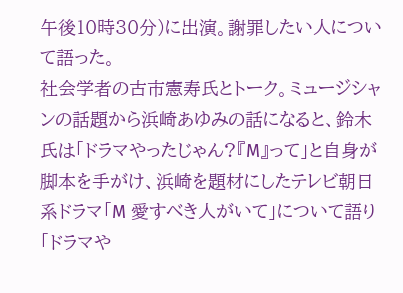午後10時30分)に出演。謝罪したい人について語った。
社会学者の古市憲寿氏とトーク。ミュージシャンの話題から浜崎あゆみの話になると、鈴木氏は「ドラマやったじゃん?『M』って」と自身が脚本を手がけ、浜崎を題材にしたテレビ朝日系ドラマ「M 愛すべき人がいて」について語り「ドラマや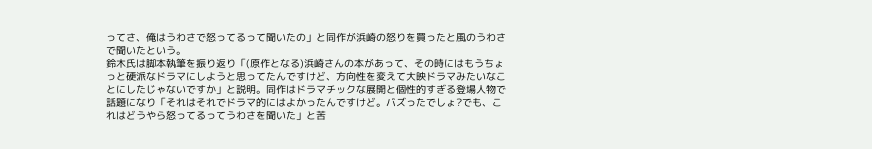ってさ、俺はうわさで怒ってるって聞いたの」と同作が浜崎の怒りを買ったと風のうわさで聞いたという。
鈴木氏は脚本執筆を振り返り「(原作となる)浜崎さんの本があって、その時にはもうちょっと硬派なドラマにしようと思ってたんですけど、方向性を変えて大映ドラマみたいなことにしたじゃないですか」と説明。同作はドラマチックな展開と個性的すぎる登場人物で話題になり「それはそれでドラマ的にはよかったんですけど。バズったでしょ?でも、これはどうやら怒ってるってうわさを聞いた」と苦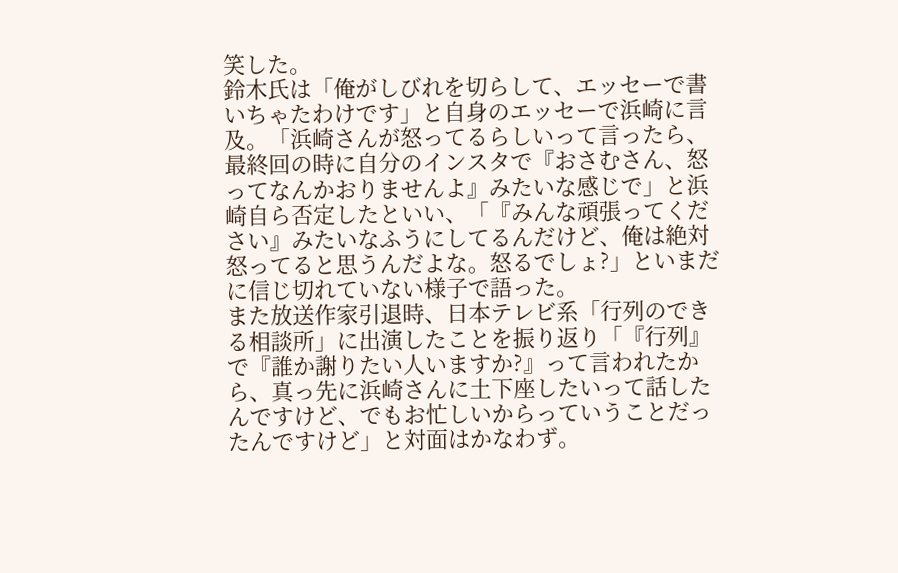笑した。
鈴木氏は「俺がしびれを切らして、エッセーで書いちゃたわけです」と自身のエッセーで浜崎に言及。「浜崎さんが怒ってるらしいって言ったら、最終回の時に自分のインスタで『おさむさん、怒ってなんかおりませんよ』みたいな感じで」と浜崎自ら否定したといい、「『みんな頑張ってください』みたいなふうにしてるんだけど、俺は絶対怒ってると思うんだよな。怒るでしょ?」といまだに信じ切れていない様子で語った。
また放送作家引退時、日本テレビ系「行列のできる相談所」に出演したことを振り返り「『行列』で『誰か謝りたい人いますか?』って言われたから、真っ先に浜崎さんに土下座したいって話したんですけど、でもお忙しいからっていうことだったんですけど」と対面はかなわず。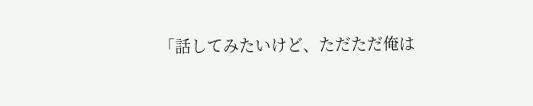「話してみたいけど、ただただ俺は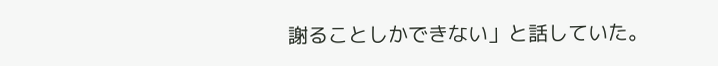謝ることしかできない」と話していた。